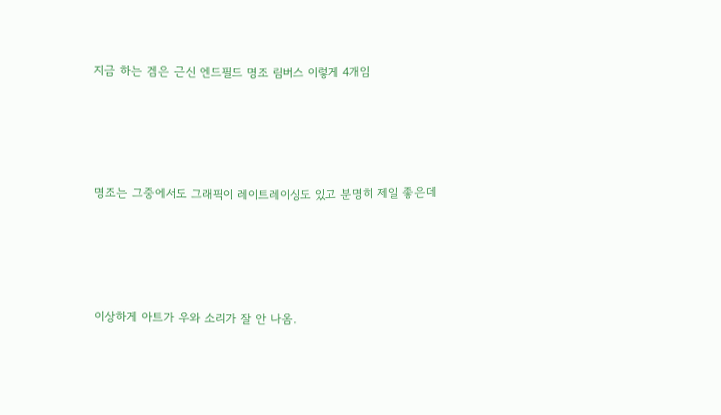지금 하는 겜은 근신 엔드필드 명조 림버스 이렇게 4개임




명조는 그중에서도 그래픽이 레이트레이싱도 있고 분명히 제일 좋은데




이상하게 아트가 우와 소리가 잘 안 나옴.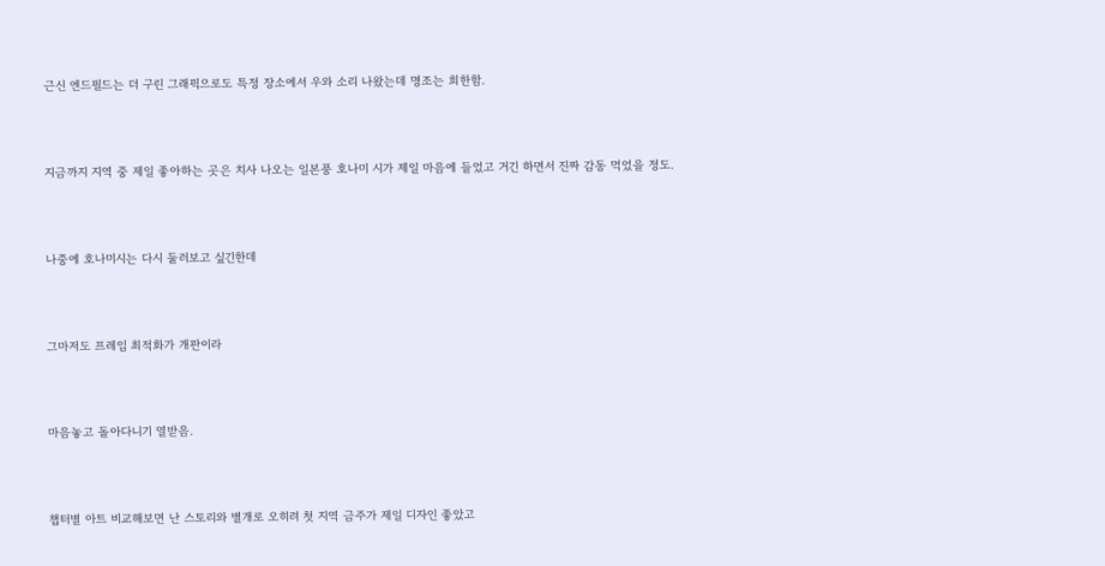근신 엔드필드는 더 구린 그래픽으로도 특정 장소에서 우와 소리 나왔는데 명조는 희한함.




지금까지 지역 중 제일 좋아하는 곳은 치사 나오는 일본풍 호나미 시가 제일 마음에 들었고 거긴 하면서 진짜 감동 먹었을 정도.




나중에 호나미시는 다시 둘러보고 싶긴한데




그마저도 프레임 최적화가 개판이라




마음놓고 돌아다니기 열받음.




챕터별 아트 비교해보면 난 스토리와 별개로 오히려 첫 지역 금주가 제일 디자인 좋았고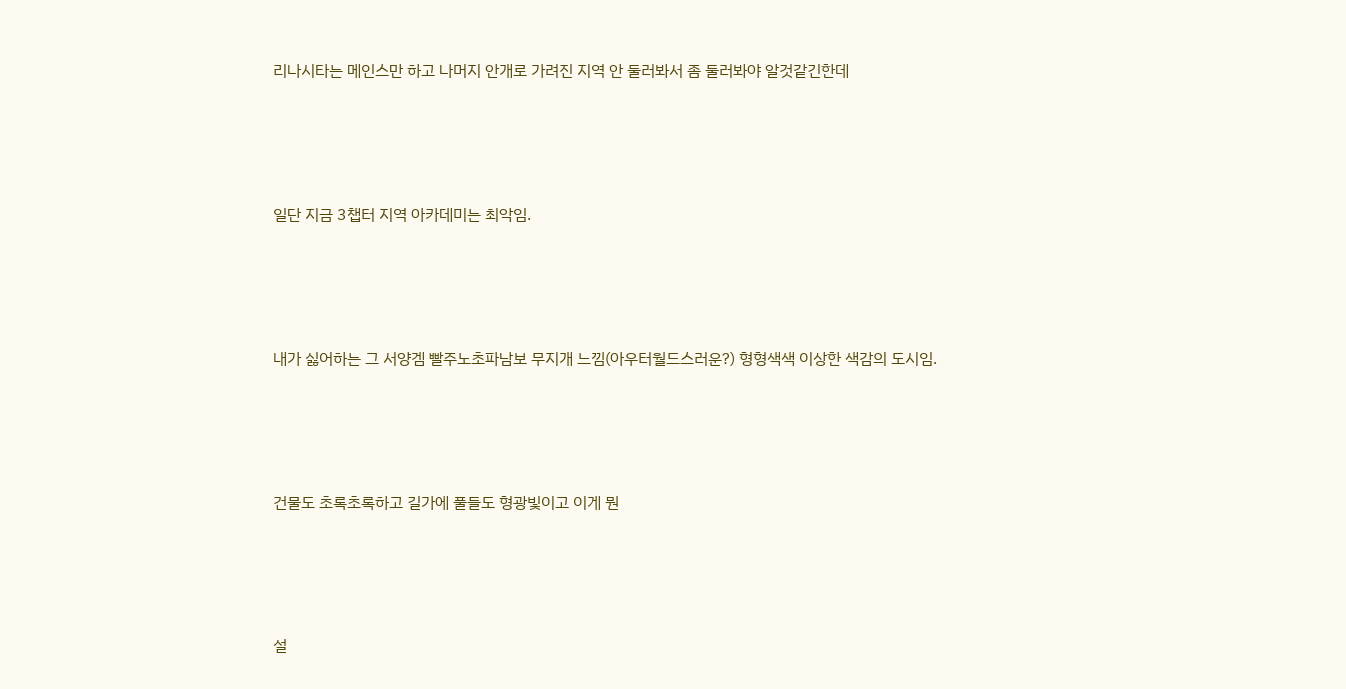리나시타는 메인스만 하고 나머지 안개로 가려진 지역 안 둘러봐서 좀 둘러봐야 알것같긴한데




일단 지금 3챕터 지역 아카데미는 최악임.




내가 싫어하는 그 서양겜 빨주노초파남보 무지개 느낌(아우터월드스러운?) 형형색색 이상한 색감의 도시임.




건물도 초록초록하고 길가에 풀들도 형광빛이고 이게 뭔




설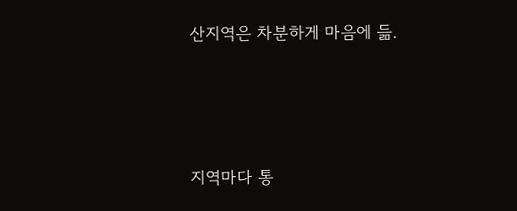산지역은 차분하게 마음에 듦.






지역마다 통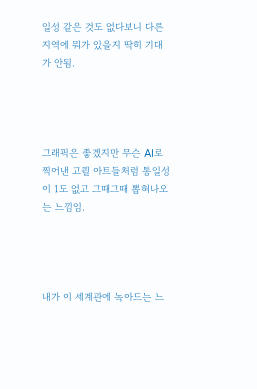일성 같은 것도 없다보니 다른 지역에 뭐가 있을지 딱히 기대가 안됨.




그래픽은 좋겠지만 무슨 AI로 찍어낸 고퀼 아트들처럼 통일성이 1도 없고 그때그때 뽑혀나오는 느낌임.




내가 이 세계관에 녹아드는 느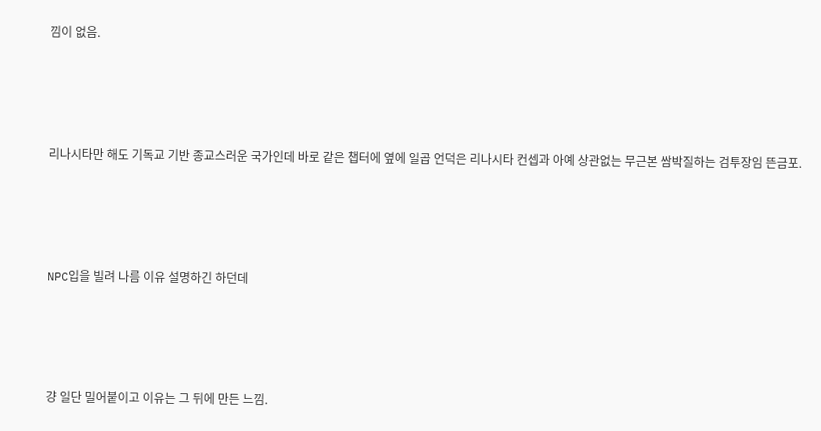낌이 없음.




리나시타만 해도 기독교 기반 종교스러운 국가인데 바로 같은 챕터에 옆에 일곱 언덕은 리나시타 컨셉과 아예 상관없는 무근본 쌈박질하는 검투장임 뜬금포.




NPC입을 빌려 나름 이유 설명하긴 하던데




걍 일단 밀어붙이고 이유는 그 뒤에 만든 느낌.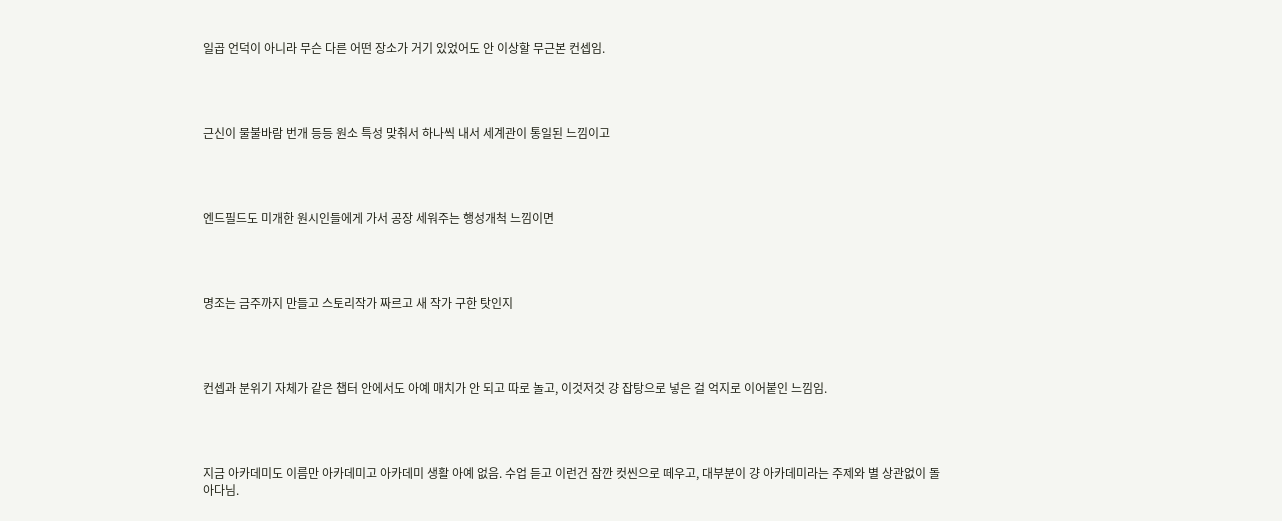일곱 언덕이 아니라 무슨 다른 어떤 장소가 거기 있었어도 안 이상할 무근본 컨셉임.




근신이 물불바람 번개 등등 원소 특성 맞춰서 하나씩 내서 세계관이 통일된 느낌이고




엔드필드도 미개한 원시인들에게 가서 공장 세워주는 행성개척 느낌이면




명조는 금주까지 만들고 스토리작가 짜르고 새 작가 구한 탓인지




컨셉과 분위기 자체가 같은 챕터 안에서도 아예 매치가 안 되고 따로 놀고, 이것저것 걍 잡탕으로 넣은 걸 억지로 이어붙인 느낌임.




지금 아카데미도 이름만 아카데미고 아카데미 생활 아예 없음. 수업 듣고 이런건 잠깐 컷씬으로 떼우고, 대부분이 걍 아카데미라는 주제와 별 상관없이 돌아다님.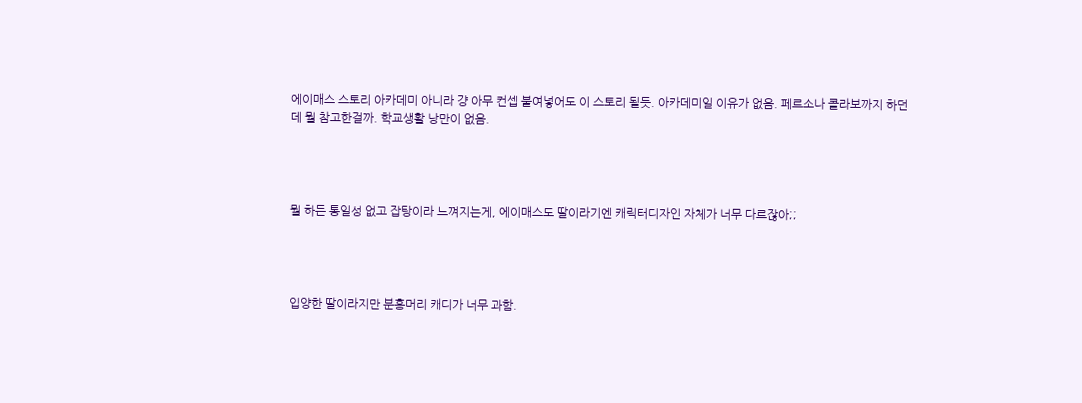에이매스 스토리 아카데미 아니라 걍 아무 컨셉 붙여넣어도 이 스토리 될듯. 아카데미일 이유가 없음. 페르소나 콜라보까지 하던데 뭘 참고한걸까. 학교생활 낭만이 없음.




뭘 하든 통일성 없고 잡탕이라 느껴지는게, 에이매스도 딸이라기엔 캐릭터디자인 자체가 너무 다르잖아;;




입양한 딸이라지만 분홍머리 캐디가 너무 과함.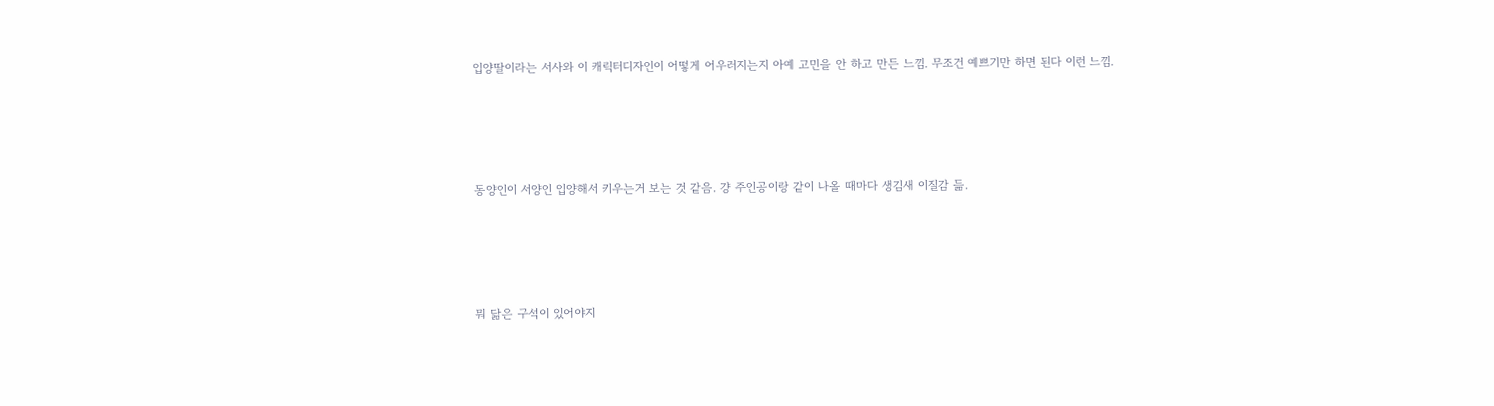입양딸이라는 서사와 이 캐릭터디자인이 어떻게 어우러지는지 아예 고민을 안 하고 만든 느낌. 무조건 예쁘기만 하면 된다 이런 느낌.




동양인이 서양인 입양해서 키우는거 보는 것 같음. 걍 주인공이랑 같이 나올 때마다 생김새 이질감 듦.




뭐 닮은 구석이 있어야지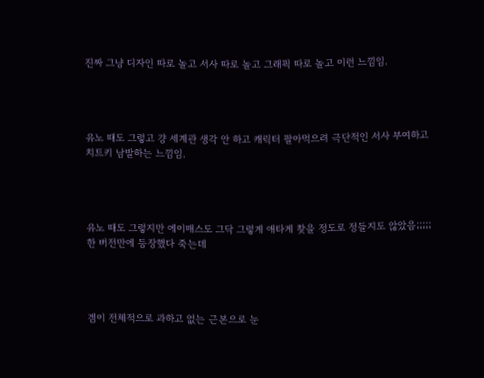진짜 그냥 디자인 따로 놀고 서사 따로 놀고 그래픽 따로 놀고 이런 느낌임.




유노 때도 그렇고 걍 세계관 생각 안 하고 캐릭터 팔아먹으려 극단적인 서사 부여하고 치트키 남발하는 느낌임.




유노 때도 그렇지만 에이매스도 그닥 그렇게 애타게 찾을 정도로 정들지도 않았음;;;;; 한 버전만에 등장했다 죽는데




겜이 전체적으로 과하고 없는 근본으로 눈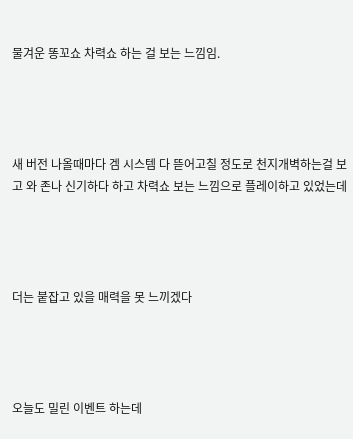물겨운 똥꼬쇼 차력쇼 하는 걸 보는 느낌임.




새 버전 나올때마다 겜 시스템 다 뜯어고칠 정도로 천지개벽하는걸 보고 와 존나 신기하다 하고 차력쇼 보는 느낌으로 플레이하고 있었는데




더는 붙잡고 있을 매력을 못 느끼겠다




오늘도 밀린 이벤트 하는데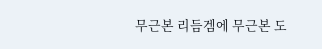무근본 리듬겜에 무근본 도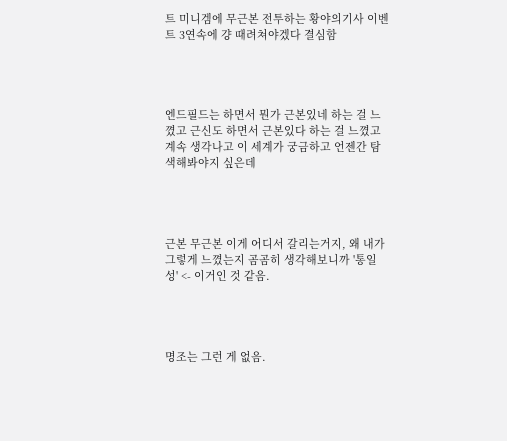트 미니겜에 무근본 전투하는 황야의기사 이벤트 3연속에 걍 때려쳐야겠다 결심함




엔드필드는 하면서 뭔가 근본있네 하는 걸 느꼈고 근신도 하면서 근본있다 하는 걸 느꼈고 계속 생각나고 이 세계가 궁금하고 언젠간 탐색해봐야지 싶은데




근본 무근본 이게 어디서 갈리는거지, 왜 내가 그렇게 느꼈는지 곰곰히 생각해보니까 '통일성' <- 이거인 것 같음.




명조는 그런 게 없음.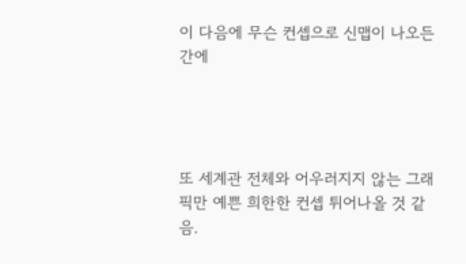이 다음에 무슨 컨셉으로 신맵이 나오든간에




또 세계관 전체와 어우러지지 않는 그래픽만 예쁜 희한한 컨셉 튀어나올 것 같음.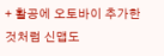+ 활공에 오토바이 추가한 것처럼 신맵도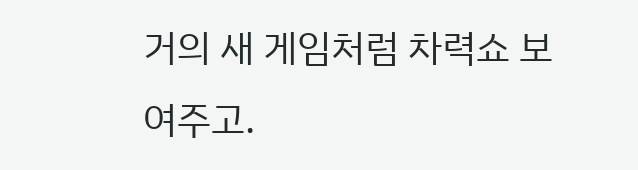거의 새 게임처럼 차력쇼 보여주고.